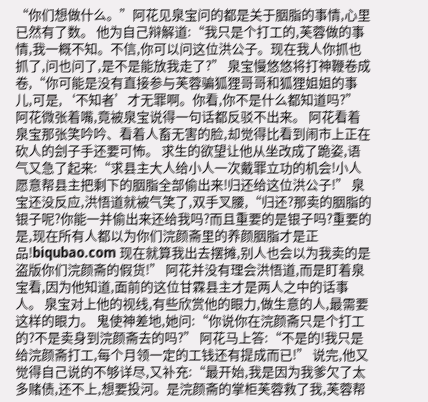“你们想做什么。”阿花见泉宝问的都是关于胭脂的事情,心里已然有了数。 他为自己辩解道:“我只是个打工的,芙蓉做的事情,我一概不知。不信,你可以问这位洪公子。现在我人你抓也抓了,问也问了,是不是能放我走了?” 泉宝慢悠悠将打神鞭卷成卷,“你可能是没有直接参与芙蓉骗狐狸哥哥和狐狸姐姐的事儿,可是,‘不知者’才无罪啊。你看,你不是什么都知道吗?” 阿花微张着嘴,竟被泉宝说得一句话都反驳不出来。 阿花看着泉宝那张笑吟吟、看着人畜无害的脸,却觉得比看到闹市上正在砍人的刽子手还要可怖。 求生的欲望让他从坐改成了跪姿,语气又急了起来:“求县主大人给小人一次戴罪立功的机会!小人愿意帮县主把剩下的胭脂全部偷出来!归还给这位洪公子!” 泉宝还没反应,洪悟道就被气笑了,双手叉腰,“归还?那卖的胭脂的银子呢?你能一并偷出来还给我吗?而且重要的是银子吗?重要的是,现在所有人都以为你们浣颜斋里的养颜胭脂才是正品!biqubao.com 现在就算我出去摆摊,别人也会以为我卖的是盗版你们浣颜斋的假货!” 阿花并没有理会洪悟道,而是盯着泉宝看,因为他知道,面前的这位甘霖县主才是两人之中的话事人。 泉宝对上他的视线,有些欣赏他的眼力,做生意的人,最需要这样的眼力。 鬼使神差地,她问:“你说你在浣颜斋只是个打工的?不是卖身到浣颜斋去的吗?” 阿花马上答:“不是的!我只是给浣颜斋打工,每个月领一定的工钱还有提成而已!” 说完,他又觉得自己说的不够详尽,又补充:“最开始,我是因为我爹欠了太多赌债,还不上,想要投河。是浣颜斋的掌柜芙蓉救了我,芙蓉帮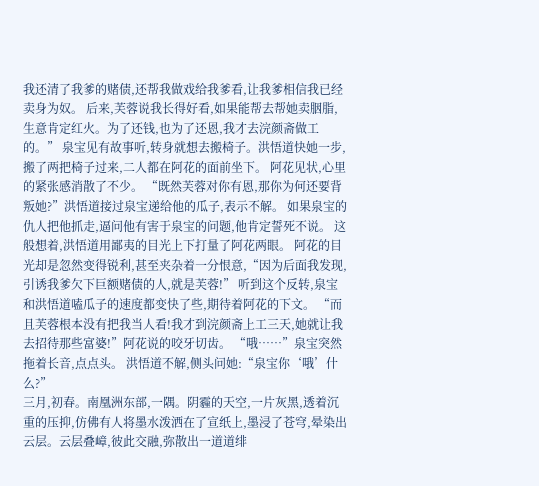我还清了我爹的赌债,还帮我做戏给我爹看,让我爹相信我已经卖身为奴。 后来,芙蓉说我长得好看,如果能帮去帮她卖胭脂,生意肯定红火。为了还钱,也为了还恩,我才去浣颜斋做工的。” 泉宝见有故事听,转身就想去搬椅子。洪悟道快她一步,搬了两把椅子过来,二人都在阿花的面前坐下。 阿花见状,心里的紧张感消散了不少。 “既然芙蓉对你有恩,那你为何还要背叛她?”洪悟道接过泉宝递给他的瓜子,表示不解。 如果泉宝的仇人把他抓走,逼问他有害于泉宝的问题,他肯定誓死不说。 这般想着,洪悟道用鄙夷的目光上下打量了阿花两眼。 阿花的目光却是忽然变得锐利,甚至夹杂着一分恨意,“因为后面我发现,引诱我爹欠下巨额赌债的人,就是芙蓉!” 听到这个反转,泉宝和洪悟道嗑瓜子的速度都变快了些,期待着阿花的下文。 “而且芙蓉根本没有把我当人看!我才到浣颜斋上工三天,她就让我去招待那些富婆!”阿花说的咬牙切齿。 “哦……”泉宝突然拖着长音,点点头。 洪悟道不解,侧头问她:“泉宝你‘哦’什么?”
三月,初春。南凰洲东部,一隅。阴霾的天空,一片灰黑,透着沉重的压抑,仿佛有人将墨水泼洒在了宣纸上,墨浸了苍穹,晕染出云层。云层叠嶂,彼此交融,弥散出一道道绯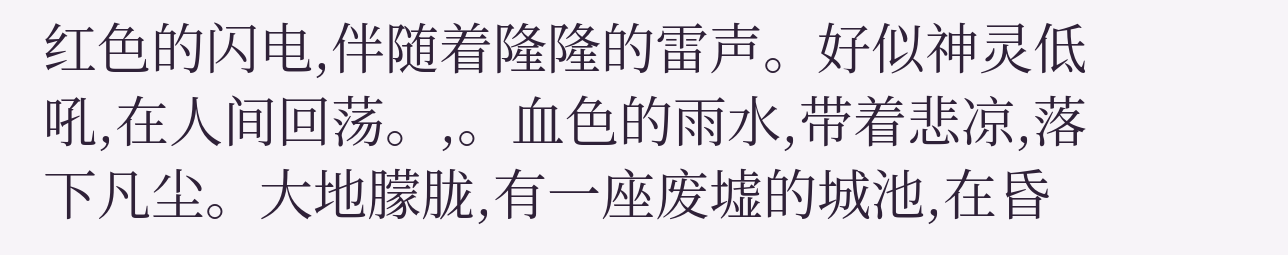红色的闪电,伴随着隆隆的雷声。好似神灵低吼,在人间回荡。,。血色的雨水,带着悲凉,落下凡尘。大地朦胧,有一座废墟的城池,在昏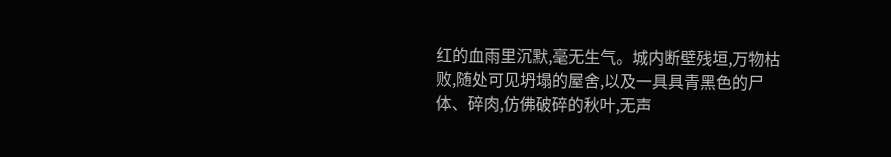红的血雨里沉默,毫无生气。城内断壁残垣,万物枯败,随处可见坍塌的屋舍,以及一具具青黑色的尸体、碎肉,仿佛破碎的秋叶,无声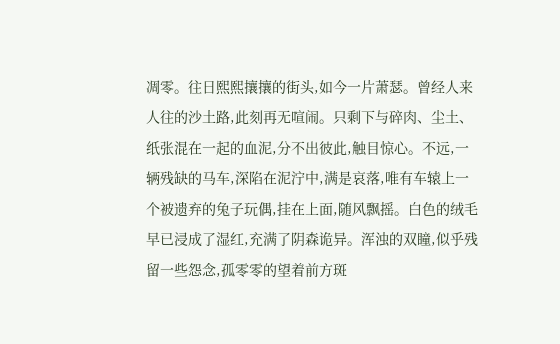凋零。往日熙熙攘攘的街头,如今一片萧瑟。曾经人来人往的沙土路,此刻再无喧闹。只剩下与碎肉、尘土、纸张混在一起的血泥,分不出彼此,触目惊心。不远,一辆残缺的马车,深陷在泥泞中,满是哀落,唯有车辕上一个被遗弃的兔子玩偶,挂在上面,随风飘摇。白色的绒毛早已浸成了湿红,充满了阴森诡异。浑浊的双瞳,似乎残留一些怨念,孤零零的望着前方斑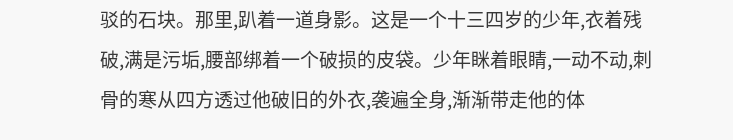驳的石块。那里,趴着一道身影。这是一个十三四岁的少年,衣着残破,满是污垢,腰部绑着一个破损的皮袋。少年眯着眼睛,一动不动,刺骨的寒从四方透过他破旧的外衣,袭遍全身,渐渐带走他的体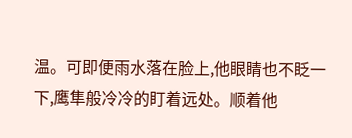温。可即便雨水落在脸上,他眼睛也不眨一下,鹰隼般冷冷的盯着远处。顺着他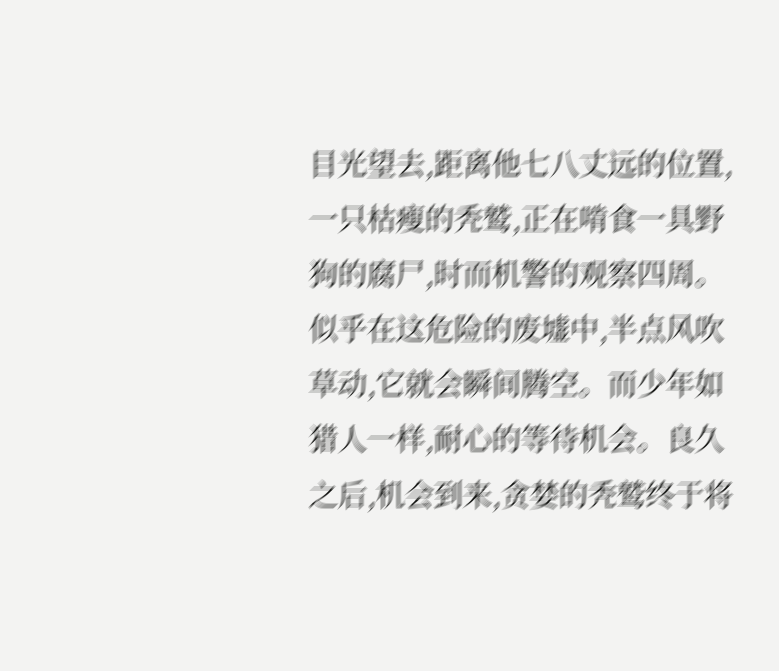目光望去,距离他七八丈远的位置,一只枯瘦的秃鹫,正在啃食一具野狗的腐尸,时而机警的观察四周。似乎在这危险的废墟中,半点风吹草动,它就会瞬间腾空。而少年如猎人一样,耐心的等待机会。良久之后,机会到来,贪婪的秃鹫终于将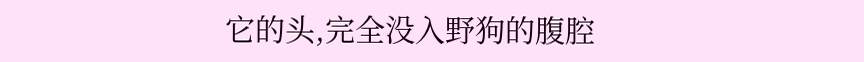它的头,完全没入野狗的腹腔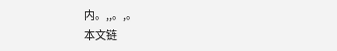内。,,。,。
本文链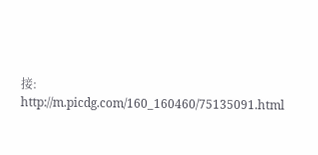接:
http://m.picdg.com/160_160460/75135091.html